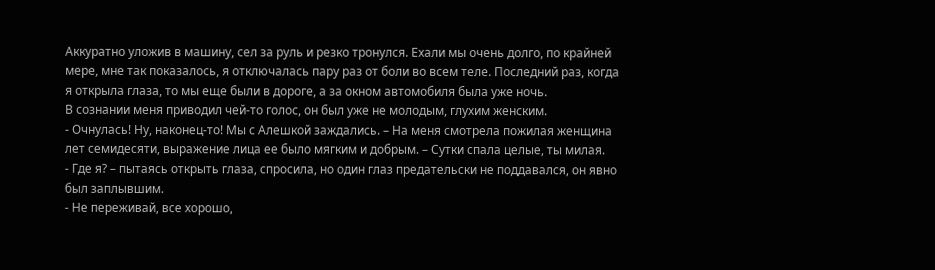Аккуратно уложив в машину, сел за руль и резко тронулся. Ехали мы очень долго, по крайней мере, мне так показалось, я отключалась пару раз от боли во всем теле. Последний раз, когда я открыла глаза, то мы еще были в дороге, а за окном автомобиля была уже ночь.
В сознании меня приводил чей-то голос, он был уже не молодым, глухим женским.
- Очнулась! Ну, наконец-то! Мы с Алешкой заждались. – На меня смотрела пожилая женщина лет семидесяти, выражение лица ее было мягким и добрым. – Сутки спала целые, ты милая.
- Где я? – пытаясь открыть глаза, спросила, но один глаз предательски не поддавался, он явно был заплывшим.
- Не переживай, все хорошо,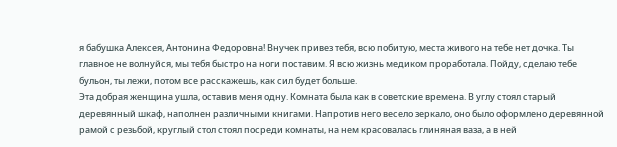я бабушка Алексея, Антонина Федоровна! Внучек привез тебя, всю побитую, места живого на тебе нет дочка. Ты главное не волнуйся, мы тебя быстро на ноги поставим. Я всю жизнь медиком проработала. Пойду, сделаю тебе бульон, ты лежи, потом все расскажешь, как сил будет больше.
Эта добрая женщина ушла, оставив меня одну. Комната была как в советские времена. В углу стоял старый деревянный шкаф, наполнен различными книгами. Напротив него весело зеркало, оно было оформлено деревянной рамой с резьбой, круглый стол стоял посреди комнаты, на нем красовалась глиняная ваза, а в ней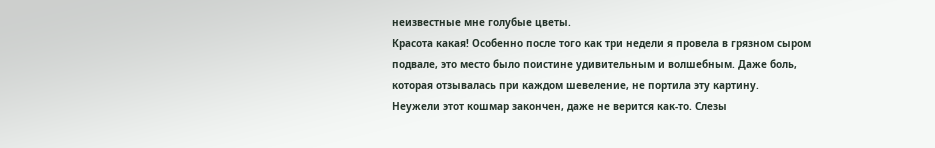неизвестные мне голубые цветы.
Красота какая! Особенно после того как три недели я провела в грязном сыром подвале, это место было поистине удивительным и волшебным. Даже боль, которая отзывалась при каждом шевеление, не портила эту картину.
Неужели этот кошмар закончен, даже не верится как-то. Слезы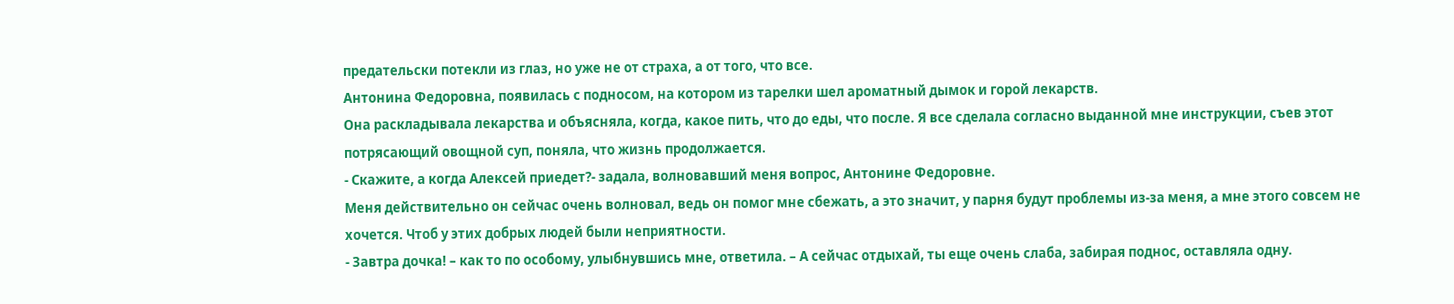предательски потекли из глаз, но уже не от страха, а от того, что все.
Антонина Федоровна, появилась с подносом, на котором из тарелки шел ароматный дымок и горой лекарств.
Она раскладывала лекарства и объясняла, когда, какое пить, что до еды, что после. Я все сделала согласно выданной мне инструкции, съев этот потрясающий овощной суп, поняла, что жизнь продолжается.
- Скажите, а когда Алексей приедет?- задала, волновавший меня вопрос, Антонине Федоровне.
Меня действительно он сейчас очень волновал, ведь он помог мне сбежать, а это значит, у парня будут проблемы из-за меня, а мне этого совсем не хочется. Чтоб у этих добрых людей были неприятности.
- Завтра дочка! – как то по особому, улыбнувшись мне, ответила. – А сейчас отдыхай, ты еще очень слаба, забирая поднос, оставляла одну.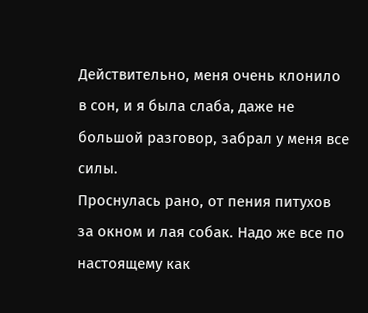Действительно, меня очень клонило в сон, и я была слаба, даже не большой разговор, забрал у меня все силы.
Проснулась рано, от пения питухов за окном и лая собак. Надо же все по настоящему как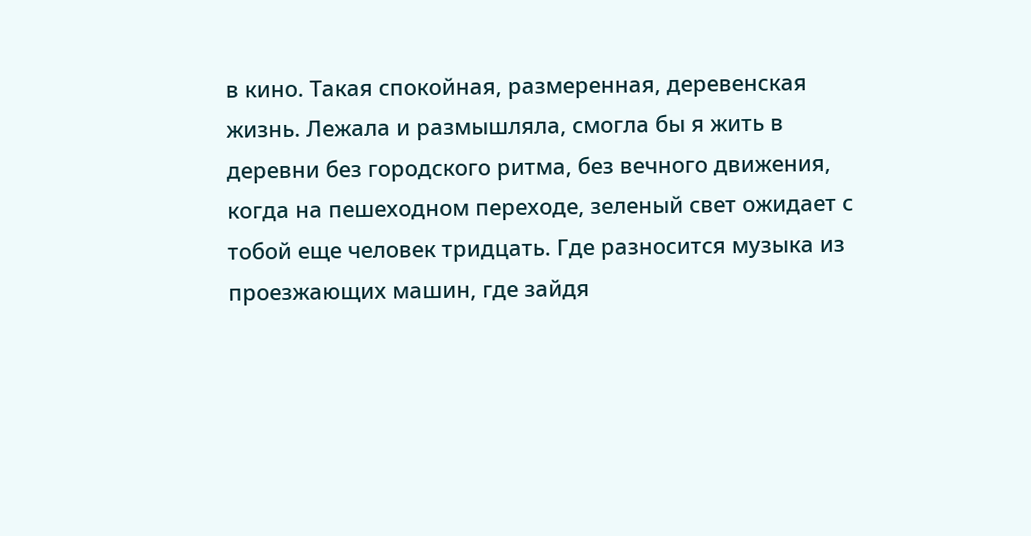в кино. Такая спокойная, размеренная, деревенская жизнь. Лежала и размышляла, смогла бы я жить в деревни без городского ритма, без вечного движения, когда на пешеходном переходе, зеленый свет ожидает с тобой еще человек тридцать. Где разносится музыка из проезжающих машин, где зайдя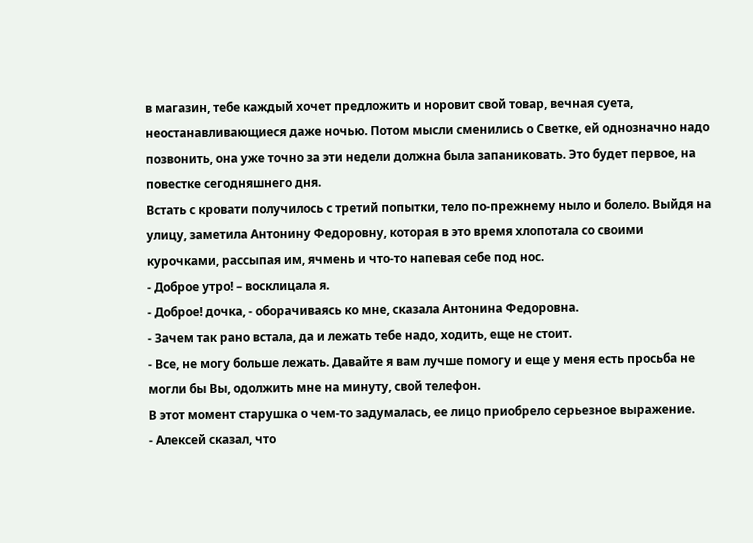в магазин, тебе каждый хочет предложить и норовит свой товар, вечная суета, неостанавливающиеся даже ночью. Потом мысли сменились о Светке, ей однозначно надо позвонить, она уже точно за эти недели должна была запаниковать. Это будет первое, на повестке сегодняшнего дня.
Встать с кровати получилось с третий попытки, тело по-прежнему ныло и болело. Выйдя на улицу, заметила Антонину Федоровну, которая в это время хлопотала со своими курочками, рассыпая им, ячмень и что-то напевая себе под нос.
- Доброе утро! – восклицала я.
- Доброе! дочка, - оборачиваясь ко мне, сказала Антонина Федоровна.
- Зачем так рано встала, да и лежать тебе надо, ходить, еще не стоит.
- Все, не могу больше лежать. Давайте я вам лучше помогу и еще у меня есть просьба не могли бы Вы, одолжить мне на минуту, свой телефон.
В этот момент старушка о чем-то задумалась, ее лицо приобрело серьезное выражение.
- Алексей сказал, что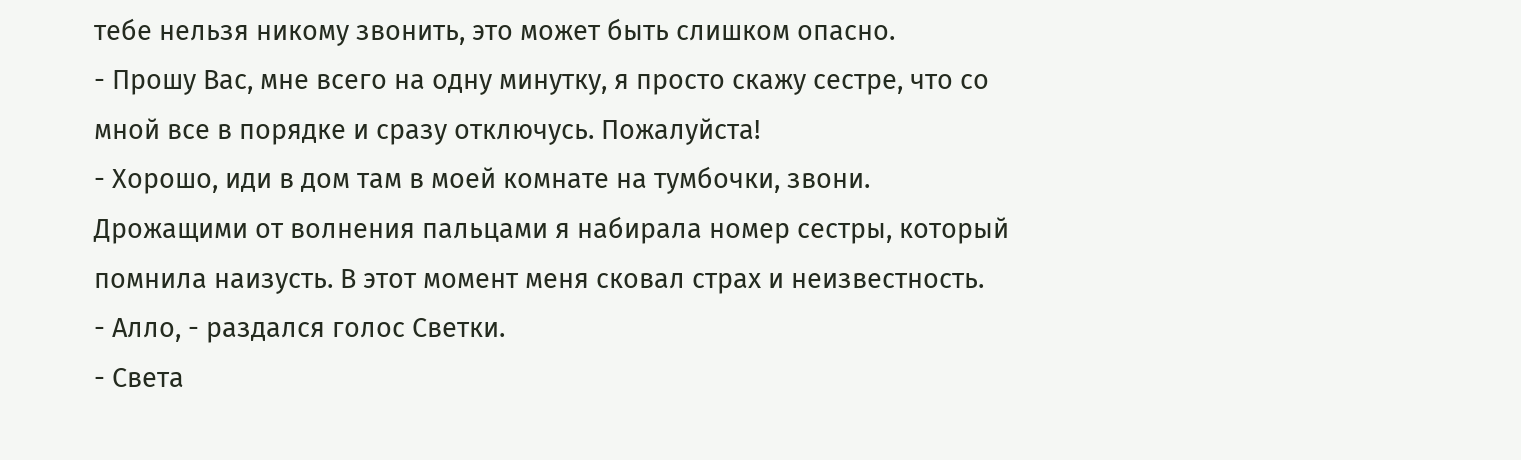тебе нельзя никому звонить, это может быть слишком опасно.
- Прошу Вас, мне всего на одну минутку, я просто скажу сестре, что со мной все в порядке и сразу отключусь. Пожалуйста!
- Хорошо, иди в дом там в моей комнате на тумбочки, звони.
Дрожащими от волнения пальцами я набирала номер сестры, который помнила наизусть. В этот момент меня сковал страх и неизвестность.
- Алло, - раздался голос Светки.
- Света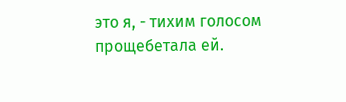это я, - тихим голосом прощебетала ей.